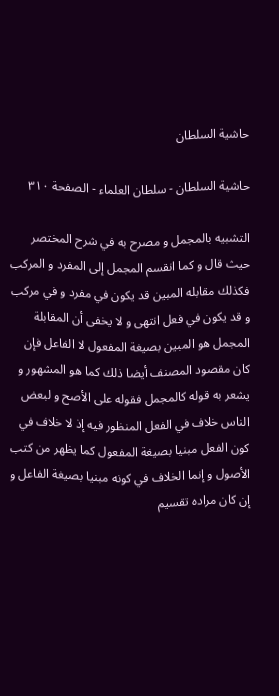حاشية السلطان

حاشية السلطان - سلطان العلماء - الصفحة ٣١٠

التشبيه بالمجمل و مصرح به في شرح المختصر حيث قال و كما انقسم المجمل إلى المفرد و المركب فكذلك مقابله المبين قد يكون في مفرد و في مركب و قد يكون في فعل انتهى و لا يخفى أن المقابلة المجمل هو المبين بصيغة المفعول لا الفاعل فإن كان مقصود المصنف أيضا ذلك كما هو المشهور و يشعر به قوله كالمجمل فقوله على الأصح و لبعض الناس خلاف في الفعل المنظور فيه إذ لا خلاف في كون الفعل مبنيا بصيغة المفعول كما يظهر من كتب الأصول و إنما الخلاف في كونه مبنيا بصيغة الفاعل و إن كان مراده تقسيم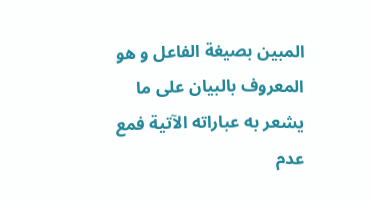المبين بصيغة الفاعل و هو المعروف بالبيان على ما يشعر به عباراته الآتية فمع عدم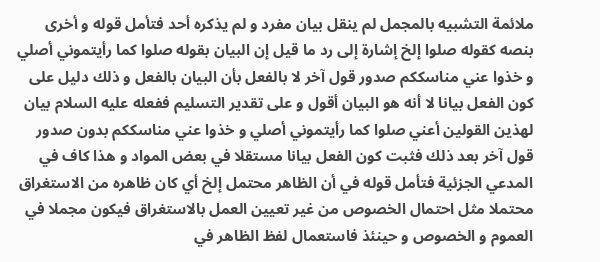ملائمة التشبيه بالمجمل لم ينقل بيان مفرد و لم يذكره أحد فتأمل قوله و أخرى بنصه كقوله صلوا إلخ إشارة إلى رد ما قيل إن البيان بقوله صلوا كما رأيتموني أصلي و خذوا عني مناسككم صدور قول آخر لا بالفعل بأن البيان بالفعل و ذلك دليل على كون الفعل بيانا لا أنه هو البيان أقول و على تقدير التسليم ففعله عليه السلام بيان لهذين القولين أعني صلوا كما رأيتموني أصلي و خذوا عني مناسككم بدون صدور قول آخر بعد ذلك فثبت كون الفعل بيانا مستقلا في بعض المواد و هذا كاف في المدعي الجزئية فتأمل قوله في أن الظاهر محتمل إلخ أي كان ظاهره من الاستغراق محتملا مثل احتمال الخصوص من غير تعيين العمل بالاستغراق فيكون مجملا في العموم و الخصوص و حينئذ فاستعمال لفظ الظاهر في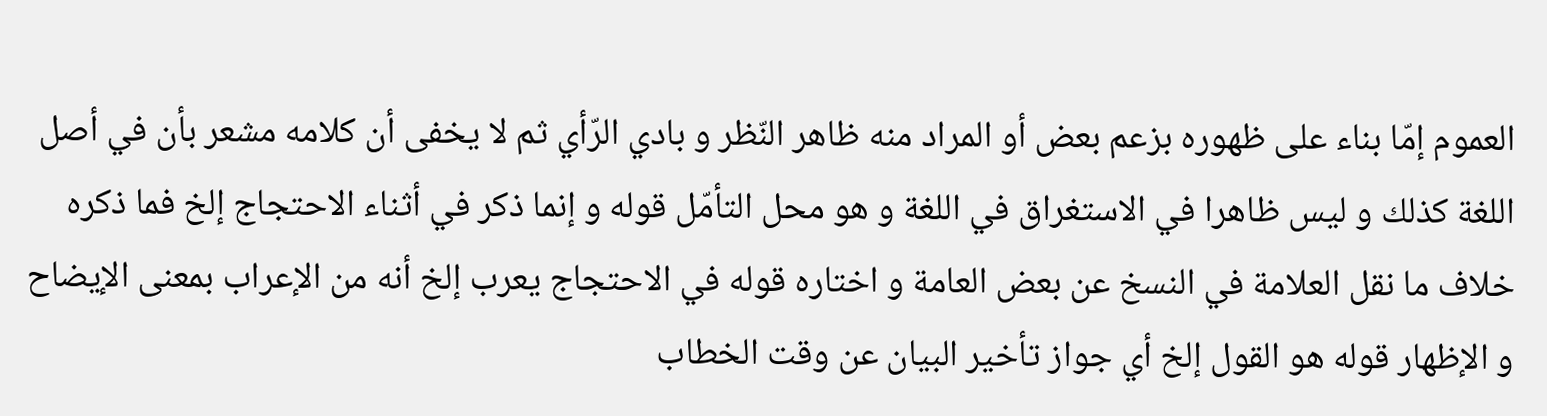العموم إمّا بناء على ظهوره بزعم بعض أو المراد منه ظاهر النّظر و بادي الرّأي ثم لا يخفى أن كلامه مشعر بأن في أصل اللغة كذلك و ليس ظاهرا في الاستغراق في اللغة و هو محل التأمّل قوله و إنما ذكر في أثناء الاحتجاج إلخ فما ذكره خلاف ما نقل العلامة في النسخ عن بعض العامة و اختاره قوله في الاحتجاج يعرب إلخ أنه من الإعراب بمعنى الإيضاح و الإظهار قوله هو القول إلخ أي جواز تأخير البيان عن وقت الخطاب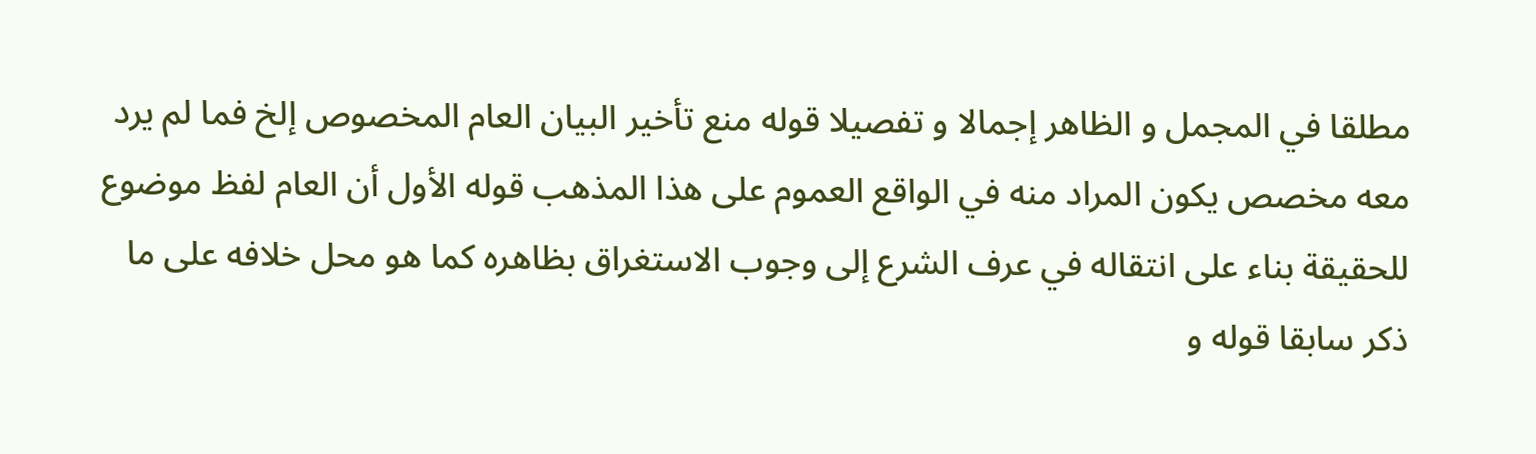مطلقا في المجمل و الظاهر إجمالا و تفصيلا قوله منع تأخير البيان العام المخصوص إلخ فما لم يرد معه مخصص يكون المراد منه في الواقع العموم على هذا المذهب قوله الأول أن العام لفظ موضوع للحقيقة بناء على انتقاله في عرف الشرع إلى وجوب الاستغراق بظاهره كما هو محل خلافه على ما ذكر سابقا قوله و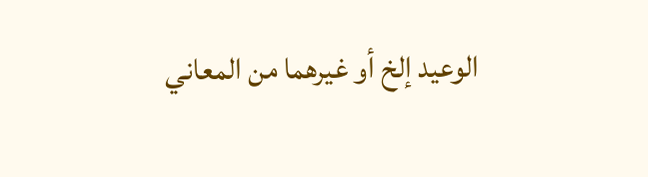الوعيد إلخ أو غيرهما من المعاني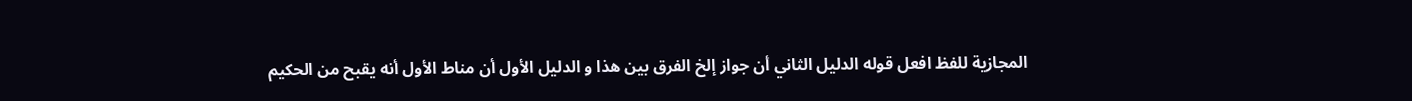المجازية للفظ افعل قوله الدليل الثاني أن جواز إلخ الفرق بين هذا و الدليل الأول أن مناط الأول أنه يقبح من الحكيم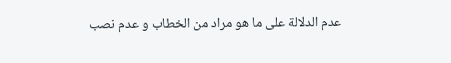عدم الدلالة على ما هو مراد من الخطاب و عدم نصب